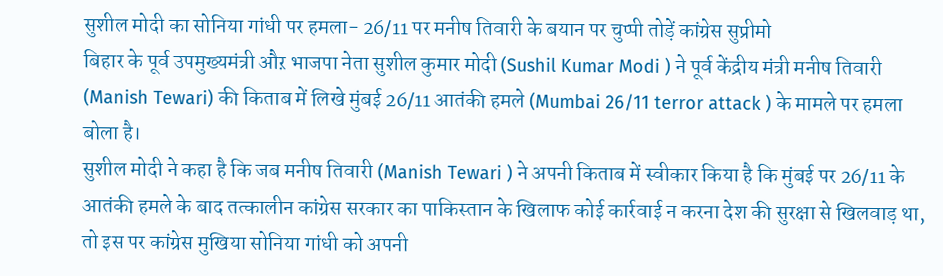सुशील मोदी का सोनिया गांधी पर हमला- 26/11 पर मनीष तिवारी के बयान पर चुप्पी तोड़ें कांग्रेस सुप्रीमो
बिहार के पूर्व उपमुख्यमंत्री औऱ भाजपा नेता सुशील कुमार मोदी (Sushil Kumar Modi ) ने पूर्व केंद्रीय मंत्री मनीष तिवारी (Manish Tewari) की किताब में लिखे मुंबई 26/11 आतंकी हमले (Mumbai 26/11 terror attack ) के मामले पर हमला बोला है।
सुशील मोदी ने कहा है कि जब मनीष तिवारी (Manish Tewari ) ने अपनी किताब में स्वीकार किया है कि मुंबई पर 26/11 के आतंकी हमले के बाद तत्कालीन कांग्रेस सरकार का पाकिस्तान के खिलाफ कोई कार्रवाई न करना देश की सुरक्षा से खिलवाड़ था, तो इस पर कांग्रेस मुखिया सोनिया गांधी को अपनी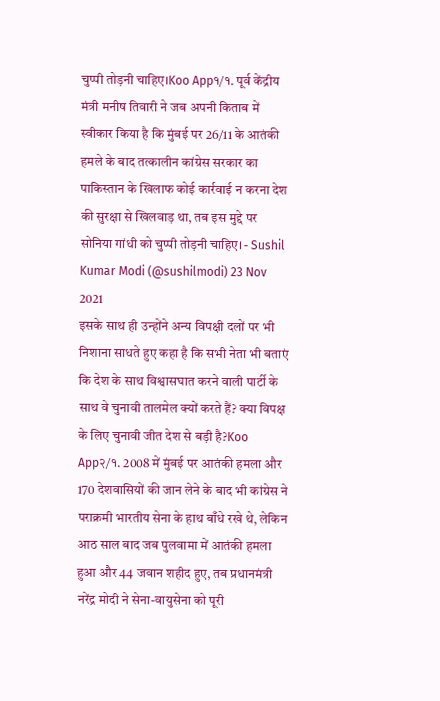चुप्पी तोड़नी चाहिए।Koo App१/१. पूर्व केंद्रीय मंत्री मनीष तिवारी ने जब अपनी किताब में स्वीकार किया है कि मुंबई पर 26/11 के आतंकी हमले के बाद तत्कालीन कांग्रेस सरकार का पाकिस्तान के खिलाफ कोई कार्रवाई न करना देश की सुरक्षा से खिलवाड़ था, तब इस मुद्दे पर सोनिया गांधी को चुप्पी तोड़नी चाहिए। - Sushil Kumar Modi (@sushilmodi) 23 Nov 2021
इसके साथ ही उन्होंने अन्य विपक्षी दलों पर भी निशाना साधते हुए कहा है कि सभी नेता भी बताएं कि देश के साथ विश्वासघात करने वाली पार्टी के साथ वे चुनावी तालमेल क्यों करते हैं? क्या विपक्ष के लिए चुनावी जीत देश से बड़ी है?Koo App२/१. 2008 में मुंबई पर आतंकी हमला और 170 देशवासियों की जान लेने के बाद भी कांग्रेस ने पराक्रमी भारतीय सेना के हाथ बाँधे रखे थे, लेकिन आठ साल बाद जब पुलवामा में आतंकी हमला हुआ और 44 जवान शहीद हुए, तब प्रधानमंत्री नरेंद्र मोदी ने सेना-वायुसेना को पूरी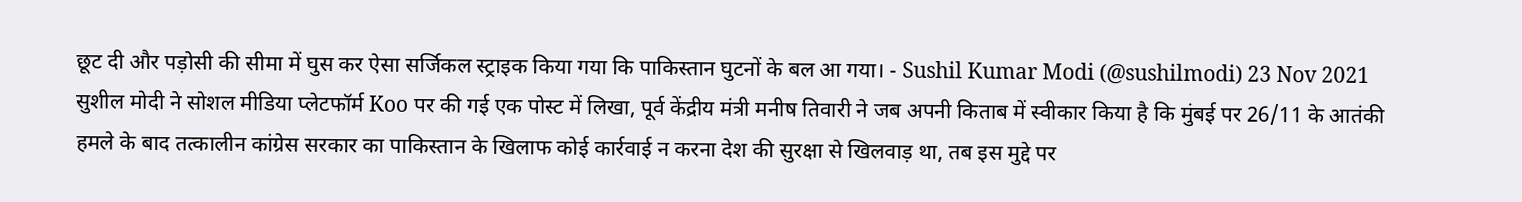छूट दी और पड़ोसी की सीमा में घुस कर ऐसा सर्जिकल स्ट्राइक किया गया कि पाकिस्तान घुटनों के बल आ गया। - Sushil Kumar Modi (@sushilmodi) 23 Nov 2021
सुशील मोदी ने सोशल मीडिया प्लेटफॉर्म Koo पर की गई एक पोस्ट में लिखा, पूर्व केंद्रीय मंत्री मनीष तिवारी ने जब अपनी किताब में स्वीकार किया है कि मुंबई पर 26/11 के आतंकी हमले के बाद तत्कालीन कांग्रेस सरकार का पाकिस्तान के खिलाफ कोई कार्रवाई न करना देश की सुरक्षा से खिलवाड़ था, तब इस मुद्दे पर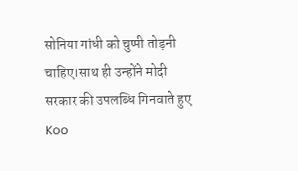सोनिया गांधी को चुप्पी तोड़नी चाहिए।साथ ही उन्होंने मोदी सरकार की उपलब्धि गिनवाते हुए Koo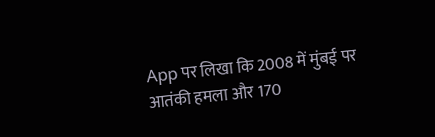App पर लिखा कि 2008 में मुंबई पर आतंकी हमला और 170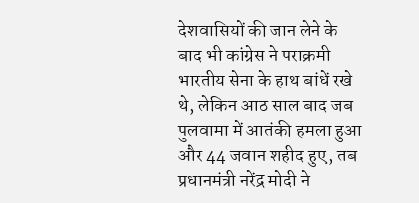देशवासियों की जान लेने के बाद भी कांग्रेस ने पराक्रमी भारतीय सेना के हाथ बांधें रखे थे, लेकिन आठ साल बाद जब पुलवामा में आतंकी हमला हुआ और 44 जवान शहीद हुए, तब प्रधानमंत्री नरेंद्र मोदी ने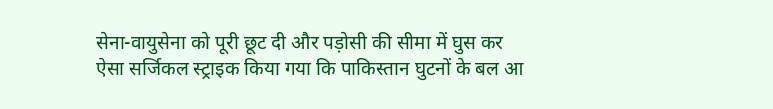सेना-वायुसेना को पूरी छूट दी और पड़ोसी की सीमा में घुस कर ऐसा सर्जिकल स्ट्राइक किया गया कि पाकिस्तान घुटनों के बल आ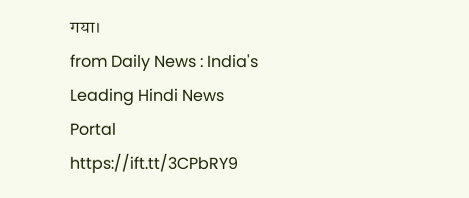गया।
from Daily News : India's Leading Hindi News Portal https://ift.tt/3CPbRY9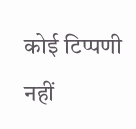कोई टिप्पणी नहीं